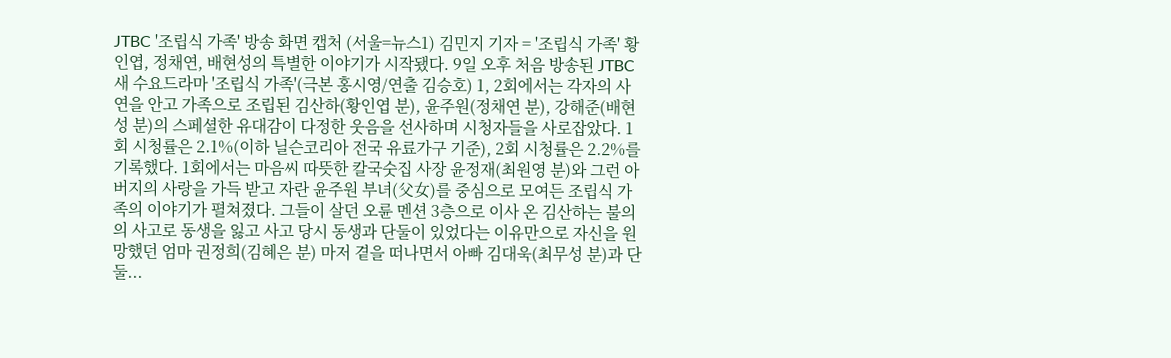JTBC '조립식 가족' 방송 화면 캡처 (서울=뉴스1) 김민지 기자 = '조립식 가족' 황인엽, 정채연, 배현성의 특별한 이야기가 시작됐다. 9일 오후 처음 방송된 JTBC 새 수요드라마 '조립식 가족'(극본 홍시영/연출 김승호) 1, 2회에서는 각자의 사연을 안고 가족으로 조립된 김산하(황인엽 분), 윤주원(정채연 분), 강해준(배현성 분)의 스페셜한 유대감이 다정한 웃음을 선사하며 시청자들을 사로잡았다. 1회 시청률은 2.1%(이하 닐슨코리아 전국 유료가구 기준), 2회 시청률은 2.2%를 기록했다. 1회에서는 마음씨 따뜻한 칼국숫집 사장 윤정재(최원영 분)와 그런 아버지의 사랑을 가득 받고 자란 윤주원 부녀(父女)를 중심으로 모여든 조립식 가족의 이야기가 펼쳐졌다. 그들이 살던 오륜 멘션 3층으로 이사 온 김산하는 불의의 사고로 동생을 잃고 사고 당시 동생과 단둘이 있었다는 이유만으로 자신을 원망했던 엄마 권정희(김혜은 분) 마저 곁을 떠나면서 아빠 김대욱(최무성 분)과 단둘...